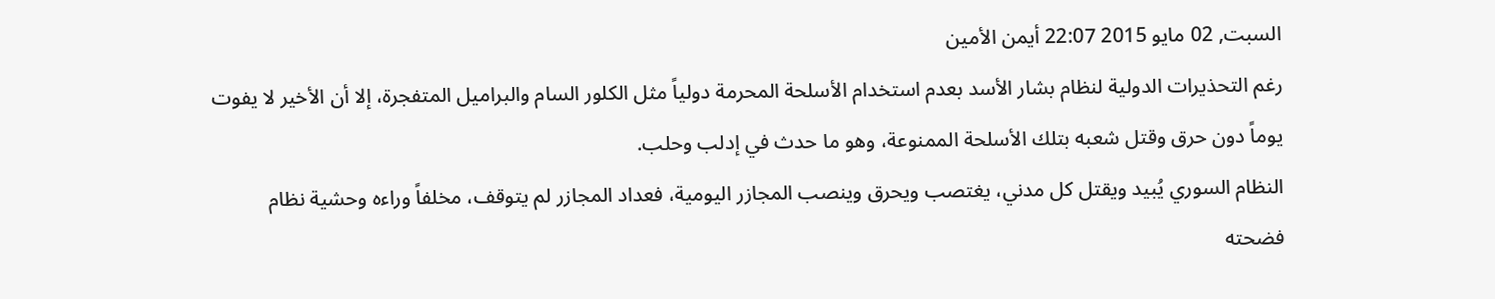السبت, 02 مايو 2015 22:07 أيمن الأمين
رغم التحذيرات الدولية لنظام بشار الأسد بعدم استخدام الأسلحة المحرمة دولياً مثل الكلور السام والبراميل المتفجرة، إلا أن الأخير لا يفوت يوماً دون حرق وقتل شعبه بتلك الأسلحة الممنوعة، وهو ما حدث في إدلب وحلب.
النظام السوري يُبيد ويقتل كل مدني، يغتصب ويحرق وينصب المجازر اليومية، فعداد المجازر لم يتوقف، مخلفاً وراءه وحشية نظام فضحته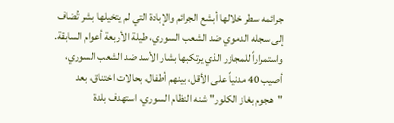جرائمه سطر خلالها أبشع الجرائم والإبادة التي لم يتخيلها بشر تُضاف إلى سجله الدموي ضد الشعب السوري، طيلة الأربعة أعوام السابقة.
واستمراراً للمجازر الذي يرتكبها بشار الأسد ضد الشعب السوري، أصيب 40 مدنياً على الأقل، بينهم أطفال، بحالات اختناق، بعد "هجوم بغاز الكلور" شنه النظام السوري، استهدف بلدة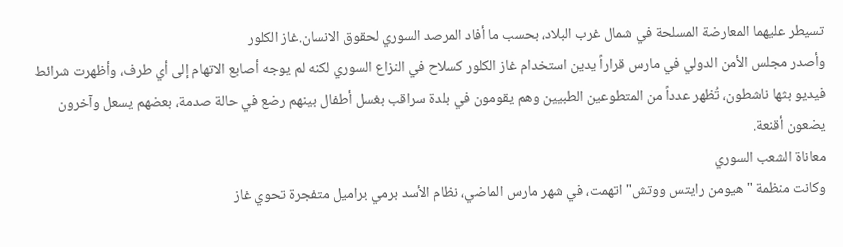تسيطر عليهما المعارضة المسلحة في شمال غرب البلاد، بحسب ما أفاد المرصد السوري لحقوق الانسان.غاز الكلور
وأصدر مجلس الأمن الدولي في مارس قراراً يدين استخدام غاز الكلور كسلاح في النزاع السوري لكنه لم يوجه أصابع الاتهام إلى أي طرف، وأظهرت شرائط فيديو بثها ناشطون، تُظهر عدداً من المتطوعين الطبيين وهم يقومون في بلدة سراقب بغسل أطفال بينهم رضع في حالة صدمة، بعضهم يسعل وآخرون يضعون أقنعة.
معاناة الشعب السوري
وكانت منظمة "هيومن رايتس ووتش" اتهمت، في شهر مارس الماضي، نظام الأسد برمي براميل متفجرة تحوي غاز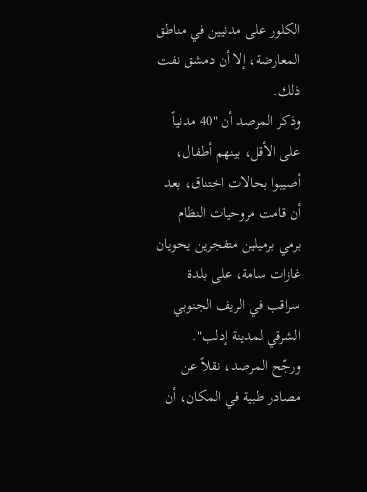الكلور على مدنيين في مناطق المعارضة، إلا أن دمشق نفت ذلك.
وذكر المرصد أن "40 مدنياً على الأقل، بينهم أطفال، أصيبوا بحالات اختناق، بعد أن قامت مروحيات النظام برمي برميلين متفجرين يحويان غازات سامة، على بلدة سراقب في الريف الجنوبي الشرقي لمدينة إدلب".
ورجّح المرصد، نقلاً عن مصادر طبية في المكان، أن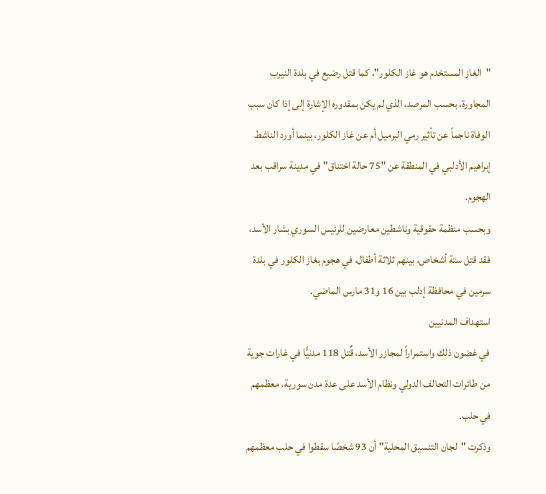"الغاز المستخدم هو غاز الكلور"، كما قتل رضيع في بلدة النيرب المجاورة، بحسب المرصد، الذي لم يكن بمقدوره الإشارة إلى إذا كان سبب الوفاة ناجماً عن تأثير رمي البرميل أم عن غاز الكلور، بينما أورد الناشط إبراهيم الأدلبي في المنطقة عن "75 حالة اختناق" في مدينة سراقب بعد الهجوم.
وبحسب منظمة حقوقية وناشطين معارضين للرئيس السوري بشار الأسد، فقد قتل ستة أشخاص، بينهم ثلاثة أطفال، في هجوم بغاز الكلور في بلدة سرمين في محافظة إدلب بين 16 و31 مارس الماضي.
استهداف المدنيين
في غضون ذلك واستمراراً لمجازر الأسد، قٌتل 118 مدنيًّا في غارات جوية من طائرات التحالف الدولي ونظام الأسد على عدة مدن سورية، معظمهم في حلب.
وذكرت "لجان التنسيق المحلية" أن 93 شخصًا سقطوا في حلب معظمهم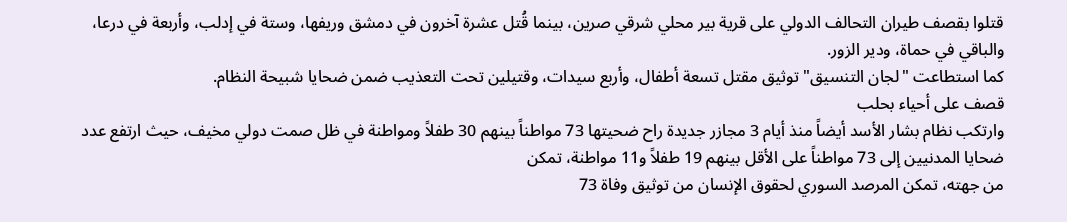قتلوا بقصف طيران التحالف الدولي على قرية بير محلي شرقي صرين، بينما قُتل عشرة آخرون في دمشق وريفها، وستة في إدلب، وأربعة في درعا، والباقي في حماة، ودير الزور.
كما استطاعت "لجان التنسيق" توثيق مقتل تسعة أطفال، وأربع سيدات، وقتيلين تحت التعذيب ضمن ضحايا شبيحة النظام.
قصف على أحياء بحلب
وارتكب نظام بشار الأسد أيضاً منذ أيام 3 مجازر جديدة راح ضحيتها 73 مواطناً بينهم 30 طفلاً ومواطنة في ظل صمت دولي مخيف، حيث ارتفع عدد ضحايا المدنيين إلى 73 مواطناً على الأقل بينهم 19 طفلاً و11 مواطنة، تمكن
من جهته، تمكن المرصد السوري لحقوق الإنسان من توثيق وفاة 73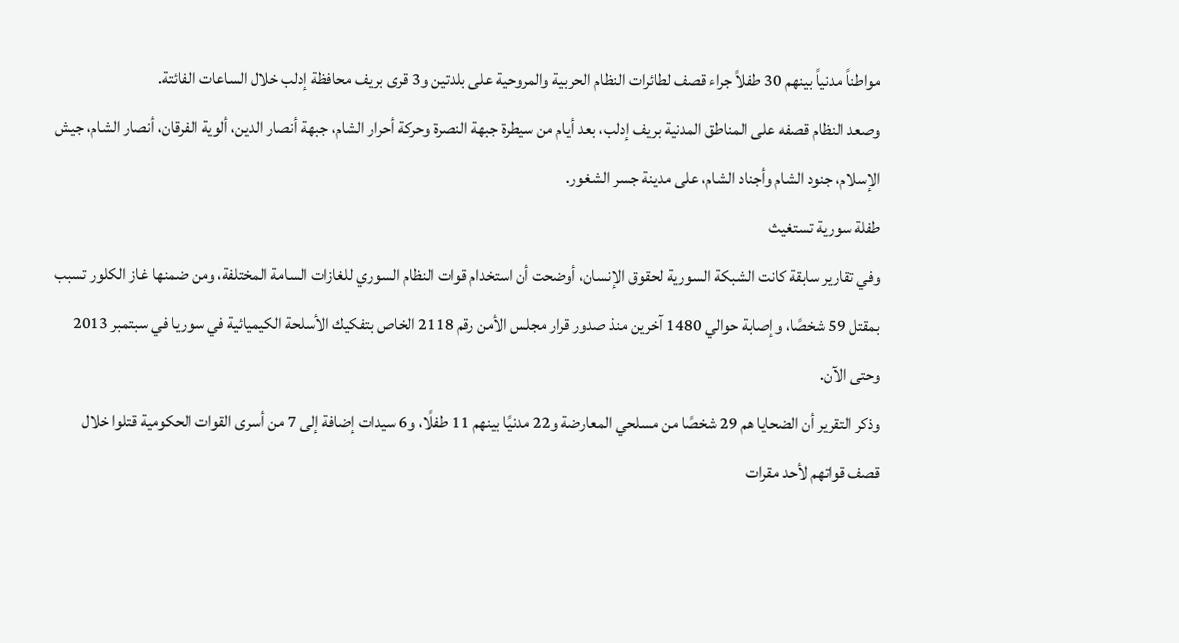مواطناً مدنياً بينهم 30 طفلاً جراء قصف لطائرات النظام الحربية والمروحية على بلدتين و3 قرى بريف محافظة إدلب خلال الساعات الفائتة.
وصعد النظام قصفه على المناطق المدنية بريف إدلب، بعد أيام من سيطرة جبهة النصرة وحركة أحرار الشام، جبهة أنصار الدين، ألوية الفرقان، أنصار الشام، جيش الإسلام، جنود الشام وأجناد الشام، على مدينة جسر الشغور.
طفلة سورية تستغيث
وفي تقارير سابقة كانت الشبكة السورية لحقوق الإنسان، أوضحت أن استخدام قوات النظام السوري للغازات السامة المختلفة، ومن ضمنها غاز الكلور تسبب بمقتل 59 شخصًا، وإصابة حوالي 1480 آخرين منذ صدور قرار مجلس الأمن رقم 2118 الخاص بتفكيك الأسلحة الكيميائية في سوريا في سبتمبر 2013 وحتى الآن.
وذكر التقرير أن الضحايا هم 29 شخصًا من مسلحي المعارضة و22 مدنيًا بينهم 11 طفلًا، و6 سيدات إضافة إلى 7 من أسرى القوات الحكومية قتلوا خلال قصف قواتهم لأحد مقرات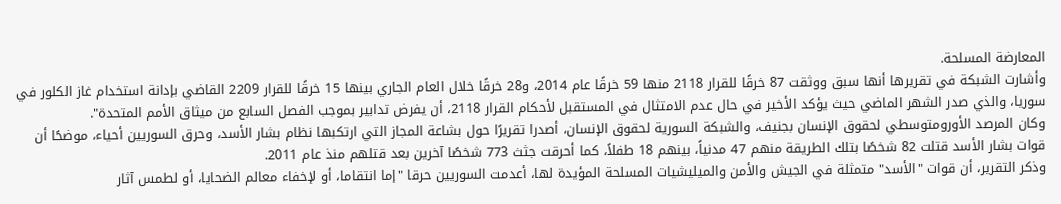المعارضة المسلحة.
وأشارت الشبكة في تقريرها أنها سبق ووثقت 87 خرقًا للقرار 2118 منها 59 خرقًا عام 2014، و28 خرقًا خلال العام الجاري بينها 15 خرقًا للقرار 2209 القاضي بإدانة استخدام غاز الكلور في سوريا، والذي صدر الشهر الماضي حيث يؤكد الأخير في حال عدم الامتثال في المستقبل لأحكام القرار 2118، أن يفرض تدابير بموجب الفصل السابع من ميثاق الأمم المتحدة".
وكان المرصد الأورومتوسطي لحقوق الإنسان بجنيف، والشبكة السورية لحقوق الإنسان، أصدرا تقريرًا حول بشاعة المجاز التي ارتكبها نظام بشار الأسد، وحرق السوريين أحياء، موضحًا أن قوات بشار الأسد قتلت 82 شخصًا بتلك الطريقة منهم 47 مدنياً، بينهم 18 طفلاً، كما أحرقت جثث 773 شخصًا آخرين بعد قتلهم منذ عام 2011.
وذكر التقرير، أن قوات "الأسد" متمثلة في الجيش والأمن والميليشيات المسلحة المؤيدة لها، أعدمت السوريين حرقا "إما انتقاما، أو لإخفاء معالم الضحايا، أو لطمس آثار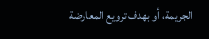الجريمة، أو بهدف ترويع المعارضة